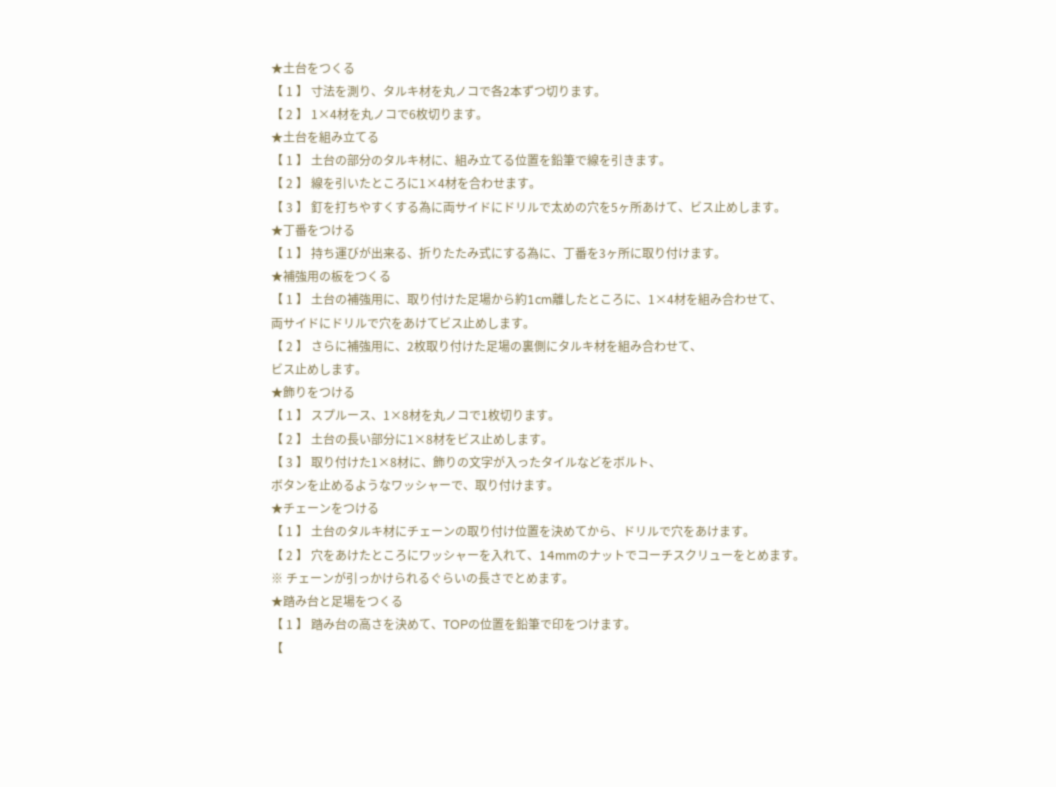★土台をつくる
【 1 】 寸法を測り、タルキ材を丸ノコで各2本ずつ切ります。
【 2 】 1×4材を丸ノコで6枚切ります。
★土台を組み立てる
【 1 】 土台の部分のタルキ材に、組み立てる位置を鉛筆で線を引きます。
【 2 】 線を引いたところに1×4材を合わせます。
【 3 】 釘を打ちやすくする為に両サイドにドリルで太めの穴を5ヶ所あけて、ビス止めします。
★丁番をつける
【 1 】 持ち運びが出来る、折りたたみ式にする為に、丁番を3ヶ所に取り付けます。
★補強用の板をつくる
【 1 】 土台の補強用に、取り付けた足場から約1cm離したところに、1×4材を組み合わせて、
両サイドにドリルで穴をあけてビス止めします。
【 2 】 さらに補強用に、2枚取り付けた足場の裏側にタルキ材を組み合わせて、
ビス止めします。
★飾りをつける
【 1 】 スプルース、1×8材を丸ノコで1枚切ります。
【 2 】 土台の長い部分に1×8材をビス止めします。
【 3 】 取り付けた1×8材に、飾りの文字が入ったタイルなどをボルト、
ボタンを止めるようなワッシャーで、取り付けます。
★チェーンをつける
【 1 】 土台のタルキ材にチェーンの取り付け位置を決めてから、ドリルで穴をあけます。
【 2 】 穴をあけたところにワッシャーを入れて、14mmのナットでコーチスクリューをとめます。
※ チェーンが引っかけられるぐらいの長さでとめます。
★踏み台と足場をつくる
【 1 】 踏み台の高さを決めて、TOPの位置を鉛筆で印をつけます。
【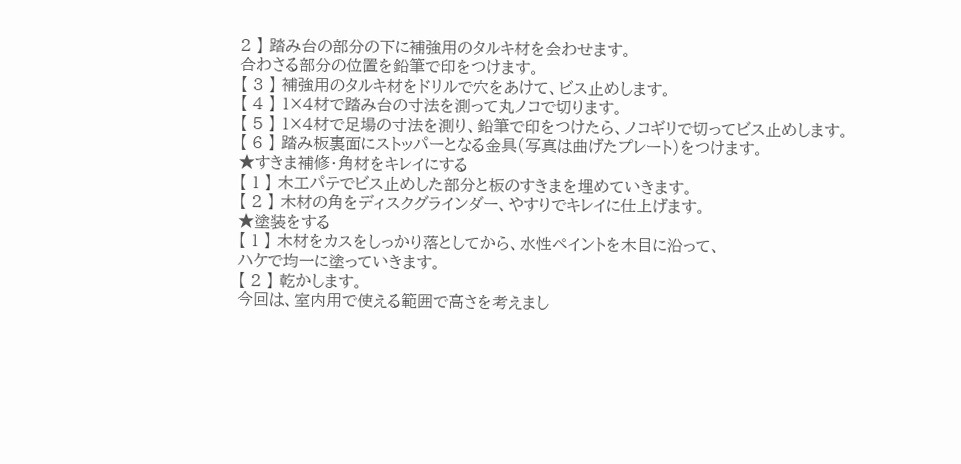2 】 踏み台の部分の下に補強用のタルキ材を会わせます。
合わさる部分の位置を鉛筆で印をつけます。
【 3 】 補強用のタルキ材をドリルで穴をあけて、ビス止めします。
【 4 】 1×4材で踏み台の寸法を測って丸ノコで切ります。
【 5 】 1×4材で足場の寸法を測り、鉛筆で印をつけたら、ノコギリで切ってビス止めします。
【 6 】 踏み板裏面にストッパーとなる金具(写真は曲げたプレート)をつけます。
★すきま補修・角材をキレイにする
【 1 】 木工パテでビス止めした部分と板のすきまを埋めていきます。
【 2 】 木材の角をディスクグラインダー、やすりでキレイに仕上げます。
★塗装をする
【 1 】 木材をカスをしっかり落としてから、水性ペイントを木目に沿って、
ハケで均一に塗っていきます。
【 2 】 乾かします。
今回は、室内用で使える範囲で高さを考えまし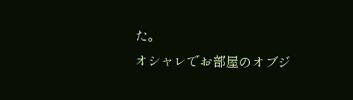た。
オシャレでお部屋のオブジ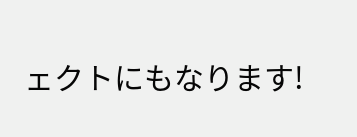ェクトにもなります!